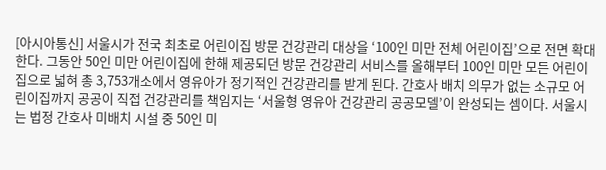[아시아통신] 서울시가 전국 최초로 어린이집 방문 건강관리 대상을 ‘100인 미만 전체 어린이집’으로 전면 확대한다. 그동안 50인 미만 어린이집에 한해 제공되던 방문 건강관리 서비스를 올해부터 100인 미만 모든 어린이집으로 넓혀 총 3,753개소에서 영유아가 정기적인 건강관리를 받게 된다. 간호사 배치 의무가 없는 소규모 어린이집까지 공공이 직접 건강관리를 책임지는 ‘서울형 영유아 건강관리 공공모델’이 완성되는 셈이다. 서울시는 법정 간호사 미배치 시설 중 50인 미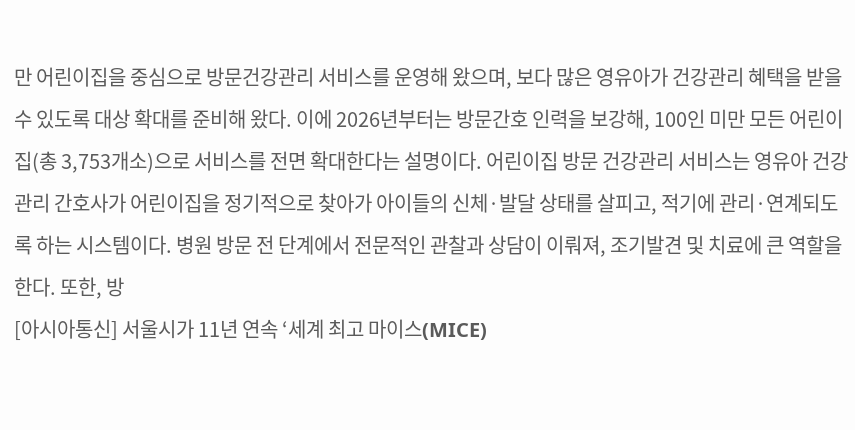만 어린이집을 중심으로 방문건강관리 서비스를 운영해 왔으며, 보다 많은 영유아가 건강관리 혜택을 받을 수 있도록 대상 확대를 준비해 왔다. 이에 2026년부터는 방문간호 인력을 보강해, 100인 미만 모든 어린이집(총 3,753개소)으로 서비스를 전면 확대한다는 설명이다. 어린이집 방문 건강관리 서비스는 영유아 건강관리 간호사가 어린이집을 정기적으로 찾아가 아이들의 신체·발달 상태를 살피고, 적기에 관리·연계되도록 하는 시스템이다. 병원 방문 전 단계에서 전문적인 관찰과 상담이 이뤄져, 조기발견 및 치료에 큰 역할을 한다. 또한, 방
[아시아통신] 서울시가 11년 연속 ‘세계 최고 마이스(MICE)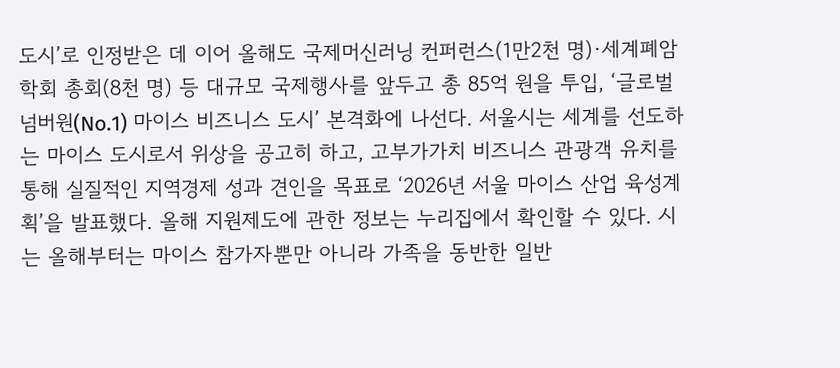도시’로 인정받은 데 이어 올해도 국제머신러닝 컨퍼런스(1만2천 명)·세계폐암학회 총회(8천 명) 등 대규모 국제행사를 앞두고 총 85억 원을 투입, ‘글로벌 넘버원(No.1) 마이스 비즈니스 도시’ 본격화에 나선다. 서울시는 세계를 선도하는 마이스 도시로서 위상을 공고히 하고, 고부가가치 비즈니스 관광객 유치를 통해 실질적인 지역경제 성과 견인을 목표로 ‘2026년 서울 마이스 산업 육성계획’을 발표했다. 올해 지원제도에 관한 정보는 누리집에서 확인할 수 있다. 시는 올해부터는 마이스 참가자뿐만 아니라 가족을 동반한 일반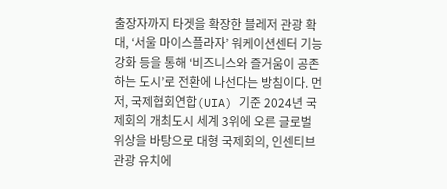출장자까지 타겟을 확장한 블레저 관광 확대, ‘서울 마이스플라자’ 워케이션센터 기능 강화 등을 통해 ‘비즈니스와 즐거움이 공존하는 도시’로 전환에 나선다는 방침이다. 먼저, 국제협회연합(UIA) 기준 2024년 국제회의 개최도시 세계 3위에 오른 글로벌 위상을 바탕으로 대형 국제회의, 인센티브 관광 유치에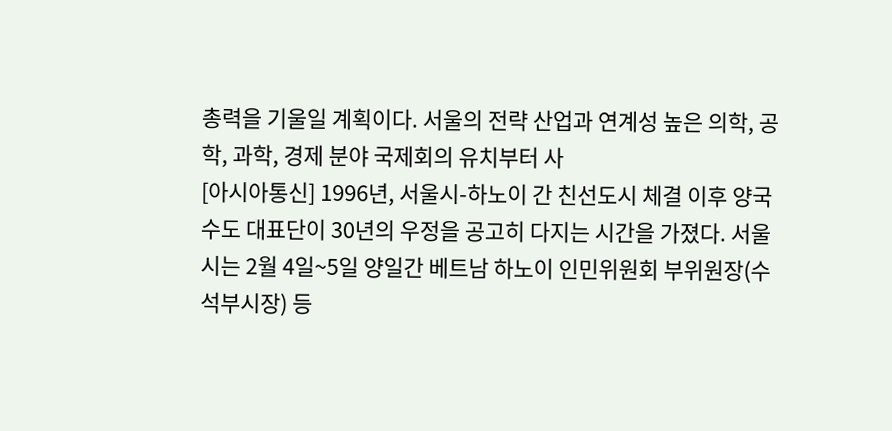총력을 기울일 계획이다. 서울의 전략 산업과 연계성 높은 의학, 공학, 과학, 경제 분야 국제회의 유치부터 사
[아시아통신] 1996년, 서울시-하노이 간 친선도시 체결 이후 양국 수도 대표단이 30년의 우정을 공고히 다지는 시간을 가졌다. 서울시는 2월 4일~5일 양일간 베트남 하노이 인민위원회 부위원장(수석부시장) 등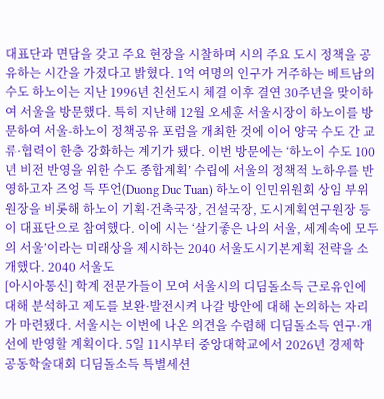대표단과 면담을 갖고 주요 현장을 시찰하며 시의 주요 도시 정책을 공유하는 시간을 가졌다고 밝혔다. 1억 여명의 인구가 거주하는 베트남의 수도 하노이는 지난 1996년 친선도시 체결 이후 결연 30주년을 맞이하여 서울을 방문했다. 특히 지난해 12월 오세훈 서울시장이 하노이를 방문하여 서울-하노이 정책공유 포럼을 개최한 것에 이어 양국 수도 간 교류·협력이 한층 강화하는 계기가 됐다. 이번 방문에는 ‘하노이 수도 100년 비전 반영을 위한 수도 종합계획’ 수립에 서울의 정책적 노하우를 반영하고자 즈엉 득 뚜언(Duong Duc Tuan) 하노이 인민위원회 상임 부위원장을 비롯해 하노이 기획·건축국장, 건설국장, 도시계획연구원장 등이 대표단으로 참여했다. 이에 시는 ‘살기좋은 나의 서울, 세계속에 모두의 서울’이라는 미래상을 제시하는 2040 서울도시기본계획 전략을 소개했다. 2040 서울도
[아시아통신] 학계 전문가들이 모여 서울시의 디딤돌소득 근로유인에 대해 분석하고 제도를 보완·발전시켜 나갈 방안에 대해 논의하는 자리가 마련됐다. 서울시는 이번에 나온 의견을 수렴해 디딤돌소득 연구·개선에 반영할 계획이다. 5일 11시부터 중앙대학교에서 2026년 경제학 공동학술대회 디딤돌소득 특별세션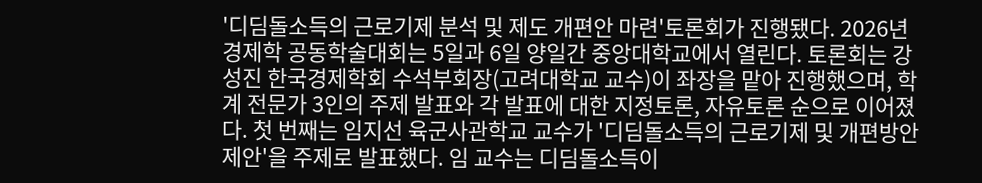'디딤돌소득의 근로기제 분석 및 제도 개편안 마련'토론회가 진행됐다. 2026년 경제학 공동학술대회는 5일과 6일 양일간 중앙대학교에서 열린다. 토론회는 강성진 한국경제학회 수석부회장(고려대학교 교수)이 좌장을 맡아 진행했으며, 학계 전문가 3인의 주제 발표와 각 발표에 대한 지정토론, 자유토론 순으로 이어졌다. 첫 번째는 임지선 육군사관학교 교수가 '디딤돌소득의 근로기제 및 개편방안 제안'을 주제로 발표했다. 임 교수는 디딤돌소득이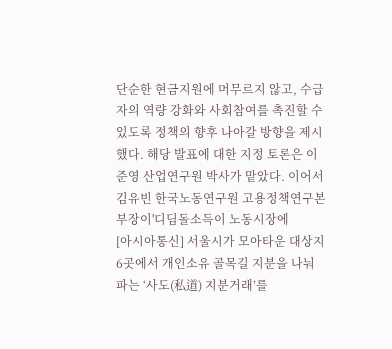단순한 현금지원에 머무르지 않고, 수급자의 역량 강화와 사회참여를 촉진할 수 있도록 정책의 향후 나아갈 방향을 제시했다. 해당 발표에 대한 지정 토론은 이준영 산업연구원 박사가 맡았다. 이어서 김유빈 한국노동연구원 고용정책연구본부장이'디딤돌소득이 노동시장에
[아시아통신] 서울시가 모아타운 대상지 6곳에서 개인소유 골목길 지분을 나눠 파는 ‘사도(私道) 지분거래’를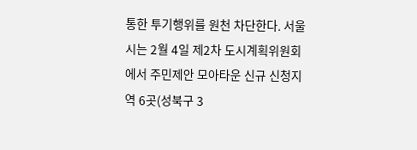통한 투기행위를 원천 차단한다. 서울시는 2월 4일 제2차 도시계획위원회에서 주민제안 모아타운 신규 신청지역 6곳(성북구 3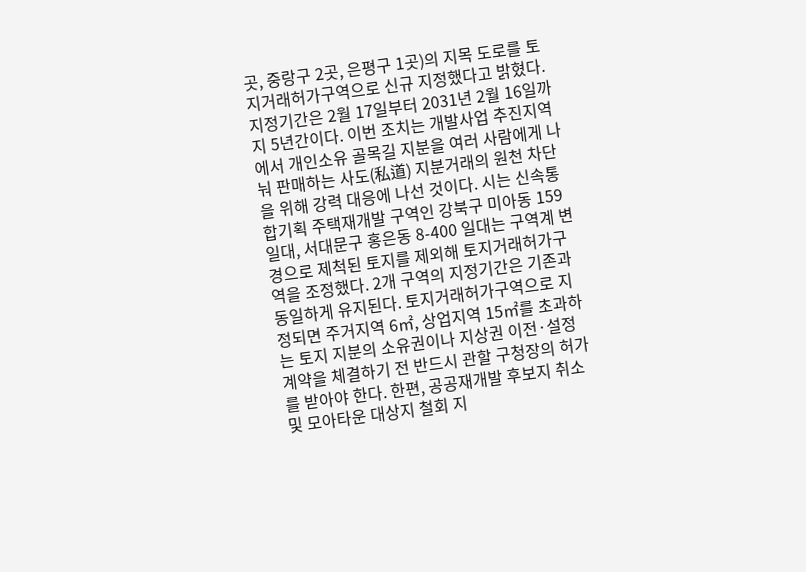곳, 중랑구 2곳, 은평구 1곳)의 지목 도로를 토지거래허가구역으로 신규 지정했다고 밝혔다. 지정기간은 2월 17일부터 2031년 2월 16일까지 5년간이다. 이번 조치는 개발사업 추진지역에서 개인소유 골목길 지분을 여러 사람에게 나눠 판매하는 사도(私道) 지분거래의 원천 차단을 위해 강력 대응에 나선 것이다. 시는 신속통합기획 주택재개발 구역인 강북구 미아동 159 일대, 서대문구 홍은동 8-400 일대는 구역계 변경으로 제척된 토지를 제외해 토지거래허가구역을 조정했다. 2개 구역의 지정기간은 기존과 동일하게 유지된다. 토지거래허가구역으로 지정되면 주거지역 6㎡, 상업지역 15㎡를 초과하는 토지 지분의 소유권이나 지상권 이전·설정 계약을 체결하기 전 반드시 관할 구청장의 허가를 받아야 한다. 한편, 공공재개발 후보지 취소 및 모아타운 대상지 철회 지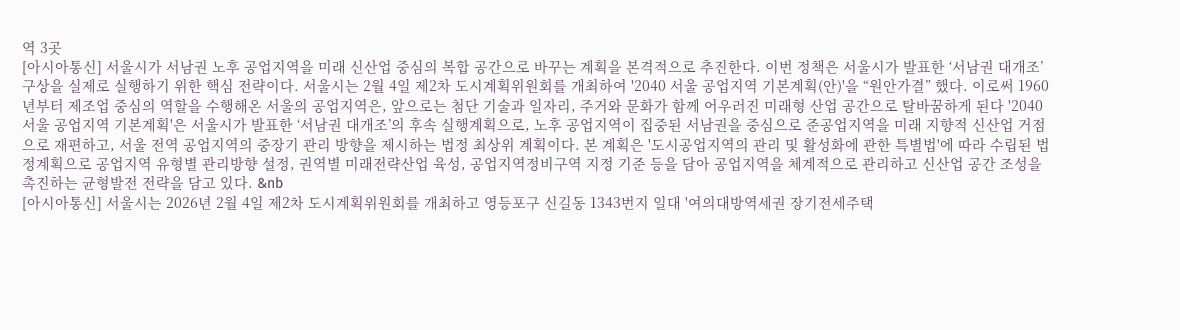역 3곳
[아시아통신] 서울시가 서남권 노후 공업지역을 미래 신산업 중심의 복합 공간으로 바꾸는 계획을 본격적으로 추진한다. 이번 정책은 서울시가 발표한 ‘서남권 대개조’ 구상을 실제로 실행하기 위한 핵심 전략이다. 서울시는 2월 4일 제2차 도시계획위원회를 개최하여 '2040 서울 공업지역 기본계획(안)'을 “원안가결” 했다. 이로써 1960년부터 제조업 중심의 역할을 수행해온 서울의 공업지역은, 앞으로는 첨단 기술과 일자리, 주거와 문화가 함께 어우러진 미래형 산업 공간으로 탈바꿈하게 된다 '2040 서울 공업지역 기본계획'은 서울시가 발표한 ‘서남권 대개조’의 후속 실행계획으로, 노후 공업지역이 집중된 서남권을 중심으로 준공업지역을 미래 지향적 신산업 거점으로 재편하고, 서울 전역 공업지역의 중장기 관리 방향을 제시하는 법정 최상위 계획이다. 본 계획은 '도시공업지역의 관리 및 활성화에 관한 특별법'에 따라 수립된 법정계획으로 공업지역 유형별 관리방향 설정, 권역별 미래전략산업 육성, 공업지역정비구역 지정 기준 등을 담아 공업지역을 체계적으로 관리하고 신산업 공간 조성을 촉진하는 균형발전 전략을 담고 있다. &nb
[아시아통신] 서울시는 2026년 2월 4일 제2차 도시계획위원회를 개최하고 영등포구 신길동 1343번지 일대 '여의대방역세권 장기전세주택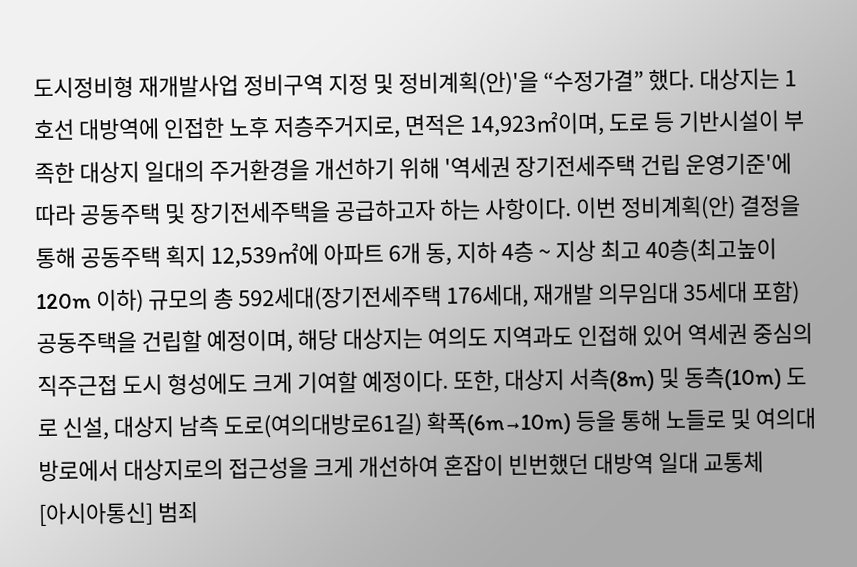도시정비형 재개발사업 정비구역 지정 및 정비계획(안)'을 “수정가결” 했다. 대상지는 1호선 대방역에 인접한 노후 저층주거지로, 면적은 14,923㎡이며, 도로 등 기반시설이 부족한 대상지 일대의 주거환경을 개선하기 위해 '역세권 장기전세주택 건립 운영기준'에 따라 공동주택 및 장기전세주택을 공급하고자 하는 사항이다. 이번 정비계획(안) 결정을 통해 공동주택 획지 12,539㎡에 아파트 6개 동, 지하 4층 ~ 지상 최고 40층(최고높이 120m 이하) 규모의 총 592세대(장기전세주택 176세대, 재개발 의무임대 35세대 포함) 공동주택을 건립할 예정이며, 해당 대상지는 여의도 지역과도 인접해 있어 역세권 중심의 직주근접 도시 형성에도 크게 기여할 예정이다. 또한, 대상지 서측(8m) 및 동측(10m) 도로 신설, 대상지 남측 도로(여의대방로61길) 확폭(6m→10m) 등을 통해 노들로 및 여의대방로에서 대상지로의 접근성을 크게 개선하여 혼잡이 빈번했던 대방역 일대 교통체
[아시아통신] 범죄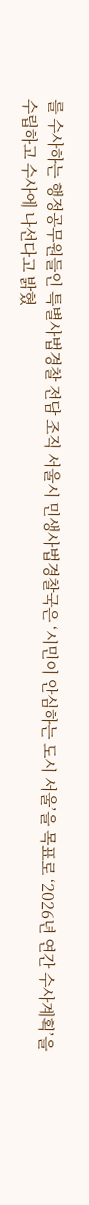를 수사하는 행정공무원들인 특별사법경찰 전담 조직 서울시 민생사법경찰국은 ‘시민이 안심하는 도시 서울’을 목표로 ‘2026년 연간 수사계획’을 수립하고 수사에 나선다고 밝혔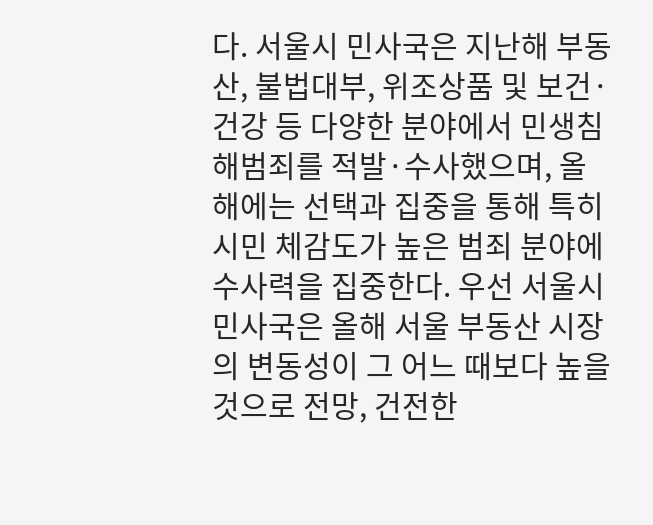다. 서울시 민사국은 지난해 부동산, 불법대부, 위조상품 및 보건·건강 등 다양한 분야에서 민생침해범죄를 적발·수사했으며, 올해에는 선택과 집중을 통해 특히 시민 체감도가 높은 범죄 분야에 수사력을 집중한다. 우선 서울시 민사국은 올해 서울 부동산 시장의 변동성이 그 어느 때보다 높을 것으로 전망, 건전한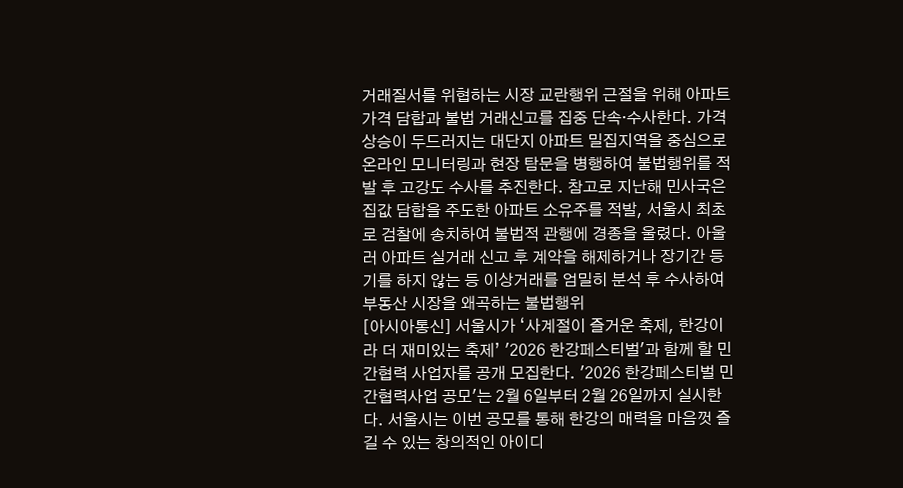거래질서를 위협하는 시장 교란행위 근절을 위해 아파트 가격 담합과 불법 거래신고를 집중 단속‧수사한다. 가격 상승이 두드러지는 대단지 아파트 밀집지역을 중심으로 온라인 모니터링과 현장 탐문을 병행하여 불법행위를 적발 후 고강도 수사를 추진한다. 참고로 지난해 민사국은 집값 담합을 주도한 아파트 소유주를 적발, 서울시 최초로 검찰에 송치하여 불법적 관행에 경종을 울렸다. 아울러 아파트 실거래 신고 후 계약을 해제하거나 장기간 등기를 하지 않는 등 이상거래를 엄밀히 분석 후 수사하여 부동산 시장을 왜곡하는 불법행위
[아시아통신] 서울시가 ‘사계절이 즐거운 축제, 한강이라 더 재미있는 축제’ '2026 한강페스티벌'과 함께 할 민간협력 사업자를 공개 모집한다. '2026 한강페스티벌 민간협력사업 공모'는 2월 6일부터 2월 26일까지 실시한다. 서울시는 이번 공모를 통해 한강의 매력을 마음껏 즐길 수 있는 창의적인 아이디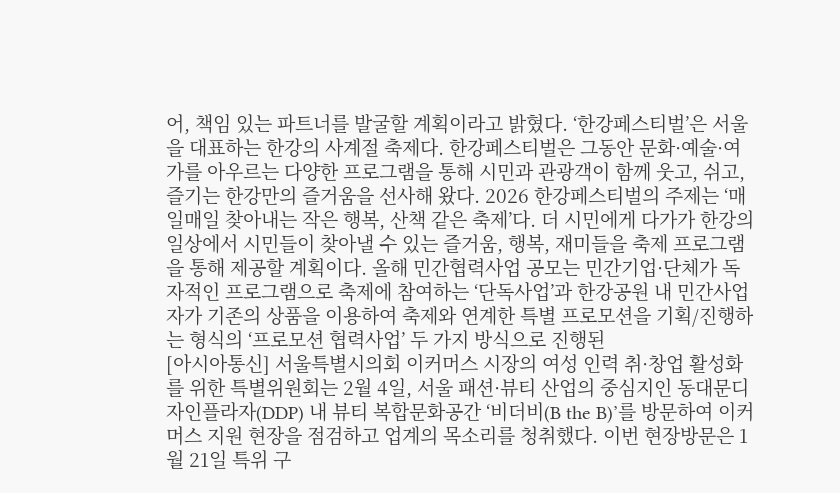어, 책임 있는 파트너를 발굴할 계획이라고 밝혔다. ‘한강페스티벌’은 서울을 대표하는 한강의 사계절 축제다. 한강페스티벌은 그동안 문화·예술·여가를 아우르는 다양한 프로그램을 통해 시민과 관광객이 함께 웃고, 쉬고, 즐기는 한강만의 즐거움을 선사해 왔다. 2026 한강페스티벌의 주제는 ‘매일매일 찾아내는 작은 행복, 산책 같은 축제’다. 더 시민에게 다가가 한강의 일상에서 시민들이 찾아낼 수 있는 즐거움, 행복, 재미들을 축제 프로그램을 통해 제공할 계획이다. 올해 민간협력사업 공모는 민간기업·단체가 독자적인 프로그램으로 축제에 참여하는 ‘단독사업’과 한강공원 내 민간사업자가 기존의 상품을 이용하여 축제와 연계한 특별 프로모션을 기획/진행하는 형식의 ‘프로모션 협력사업’ 두 가지 방식으로 진행된
[아시아통신] 서울특별시의회 이커머스 시장의 여성 인력 취·창업 활성화를 위한 특별위원회는 2월 4일, 서울 패션·뷰티 산업의 중심지인 동대문디자인플라자(DDP) 내 뷰티 복합문화공간 ‘비더비(B the B)’를 방문하여 이커머스 지원 현장을 점검하고 업계의 목소리를 청취했다. 이번 현장방문은 1월 21일 특위 구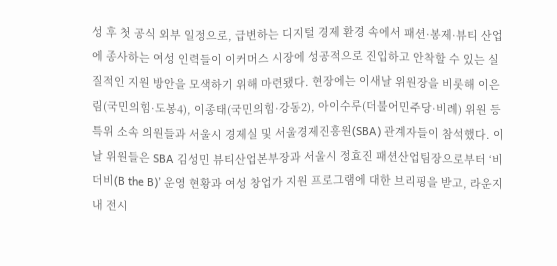성 후 첫 공식 외부 일정으로, 급변하는 디지털 경제 환경 속에서 패션·봉제·뷰티 산업에 종사하는 여성 인력들이 이커머스 시장에 성공적으로 진입하고 안착할 수 있는 실질적인 지원 방안을 모색하기 위해 마련됐다. 현장에는 이새날 위원장을 비롯해 이은림(국민의힘·도봉4), 이종태(국민의힘·강동2), 아이수루(더불어민주당·비례) 위원 등 특위 소속 의원들과 서울시 경제실 및 서울경제진흥원(SBA) 관계자들이 참석했다. 이날 위원들은 SBA 김성민 뷰티산업본부장과 서울시 정효진 패션산업팀장으로부터 ‘비더비(B the B)’ 운영 현황과 여성 창업가 지원 프로그램에 대한 브리핑을 받고, 라운지 내 전시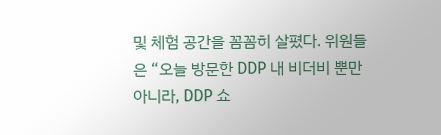및 체험 공간을 꼼꼼히 살폈다. 위원들은 “오늘 방문한 DDP 내 비더비 뿐만 아니라, DDP 쇼